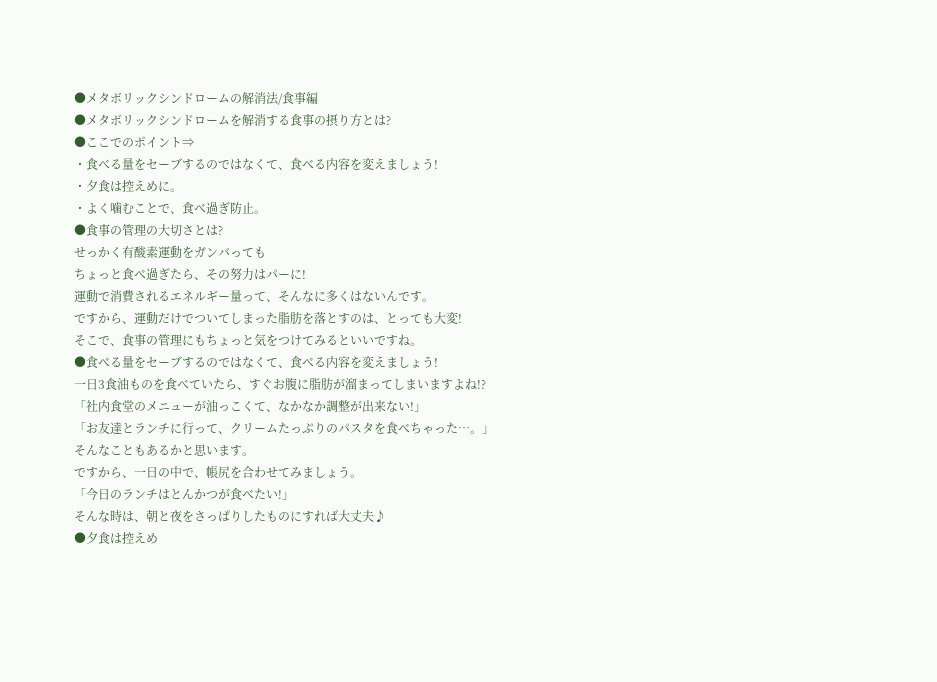●メタボリックシンドロームの解消法/食事編
●メタボリックシンドロームを解消する食事の摂り方とは?
●ここでのポイント⇒
・食べる量をセーブするのではなくて、食べる内容を変えましょう!
・夕食は控えめに。
・よく噛むことで、食べ過ぎ防止。
●食事の管理の大切さとは?
せっかく有酸素運動をガンバっても
ちょっと食べ過ぎたら、その努力はパーに!
運動で消費されるエネルギー量って、そんなに多くはないんです。
ですから、運動だけでついてしまった脂肪を落とすのは、とっても大変!
そこで、食事の管理にもちょっと気をつけてみるといいですね。
●食べる量をセーブするのではなくて、食べる内容を変えましょう!
一日3食油ものを食べていたら、すぐお腹に脂肪が溜まってしまいますよね!?
「社内食堂のメニューが油っこくて、なかなか調整が出来ない!」
「お友達とランチに行って、クリームたっぷりのパスタを食べちゃった…。」
そんなこともあるかと思います。
ですから、一日の中で、帳尻を合わせてみましょう。
「今日のランチはとんかつが食べたい!」
そんな時は、朝と夜をさっぱりしたものにすれば大丈夫♪
●夕食は控えめ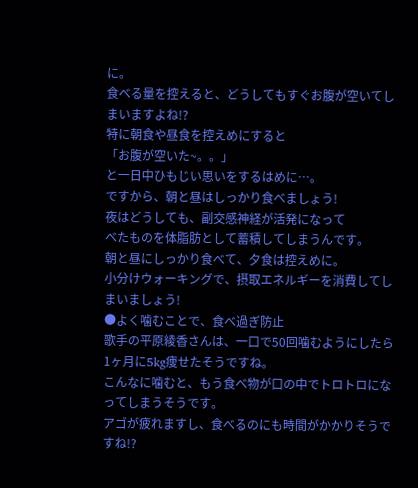に。
食べる量を控えると、どうしてもすぐお腹が空いてしまいますよね!?
特に朝食や昼食を控えめにすると
「お腹が空いた~。。」
と一日中ひもじい思いをするはめに…。
ですから、朝と昼はしっかり食べましょう!
夜はどうしても、副交感神経が活発になって
べたものを体脂肪として蓄積してしまうんです。
朝と昼にしっかり食べて、夕食は控えめに。
小分けウォーキングで、摂取エネルギーを消費してしまいましょう!
●よく噛むことで、食べ過ぎ防止
歌手の平原綾香さんは、一口で50回噛むようにしたら
1ヶ月に5kg痩せたそうですね。
こんなに噛むと、もう食べ物が口の中でトロトロになってしまうそうです。
アゴが疲れますし、食べるのにも時間がかかりそうですね!?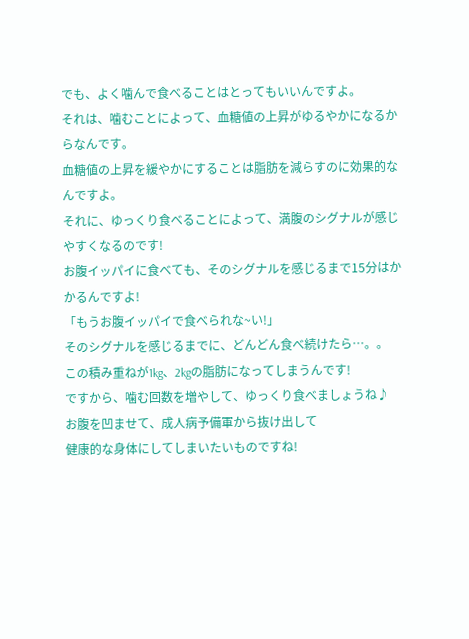でも、よく噛んで食べることはとってもいいんですよ。
それは、噛むことによって、血糖値の上昇がゆるやかになるからなんです。
血糖値の上昇を緩やかにすることは脂肪を減らすのに効果的なんですよ。
それに、ゆっくり食べることによって、満腹のシグナルが感じやすくなるのです!
お腹イッパイに食べても、そのシグナルを感じるまで15分はかかるんですよ!
「もうお腹イッパイで食べられな~い!」
そのシグナルを感じるまでに、どんどん食べ続けたら…。。
この積み重ねが1kg、2kgの脂肪になってしまうんです!
ですから、噛む回数を増やして、ゆっくり食べましょうね♪
お腹を凹ませて、成人病予備軍から抜け出して
健康的な身体にしてしまいたいものですね!